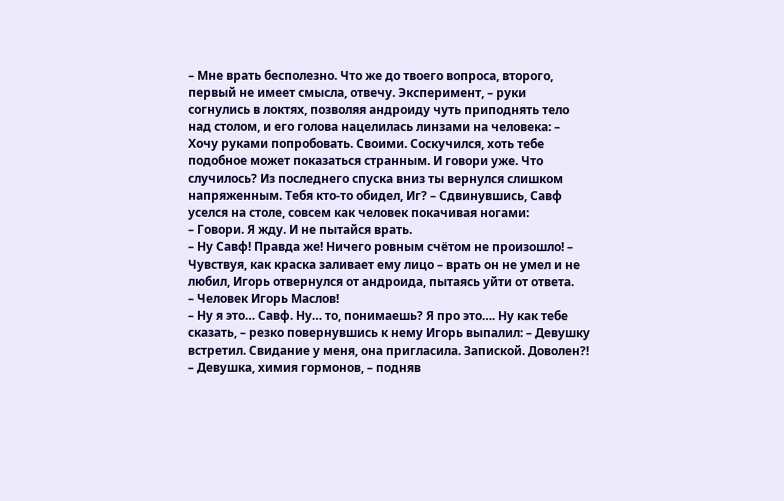– Мне врать бесполезно. Что же до твоего вопроса, второго, первый не имеет смысла, отвечу. Эксперимент, – руки согнулись в локтях, позволяя андроиду чуть приподнять тело над столом, и его голова нацелилась линзами на человека: – Хочу руками попробовать. Своими. Соскучился, хоть тебе подобное может показаться странным. И говори уже. Что случилось? Из последнего спуска вниз ты вернулся слишком напряженным. Тебя кто-то обидел, Иг? – Сдвинувшись, Савф уселся на столе, совсем как человек покачивая ногами:
– Говори. Я жду. И не пытайся врать.
– Ну Савф! Правда же! Ничего ровным счётом не произошло! – Чувствуя, как краска заливает ему лицо – врать он не умел и не любил, Игорь отвернулся от андроида, пытаясь уйти от ответа.
– Человек Игорь Маслов!
– Ну я это… Савф. Ну… то, понимаешь? Я про это…. Ну как тебе сказать, – резко повернувшись к нему Игорь выпалил: – Девушку встретил. Свидание у меня, она пригласила. Запиской. Доволен?!
– Девушка, химия гормонов, – подняв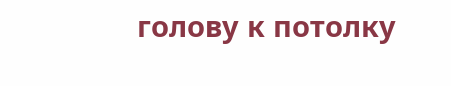голову к потолку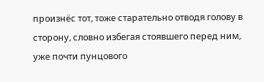произнёс тот, тоже старательно отводя голову в сторону, словно избегая стоявшего перед ним, уже почти пунцового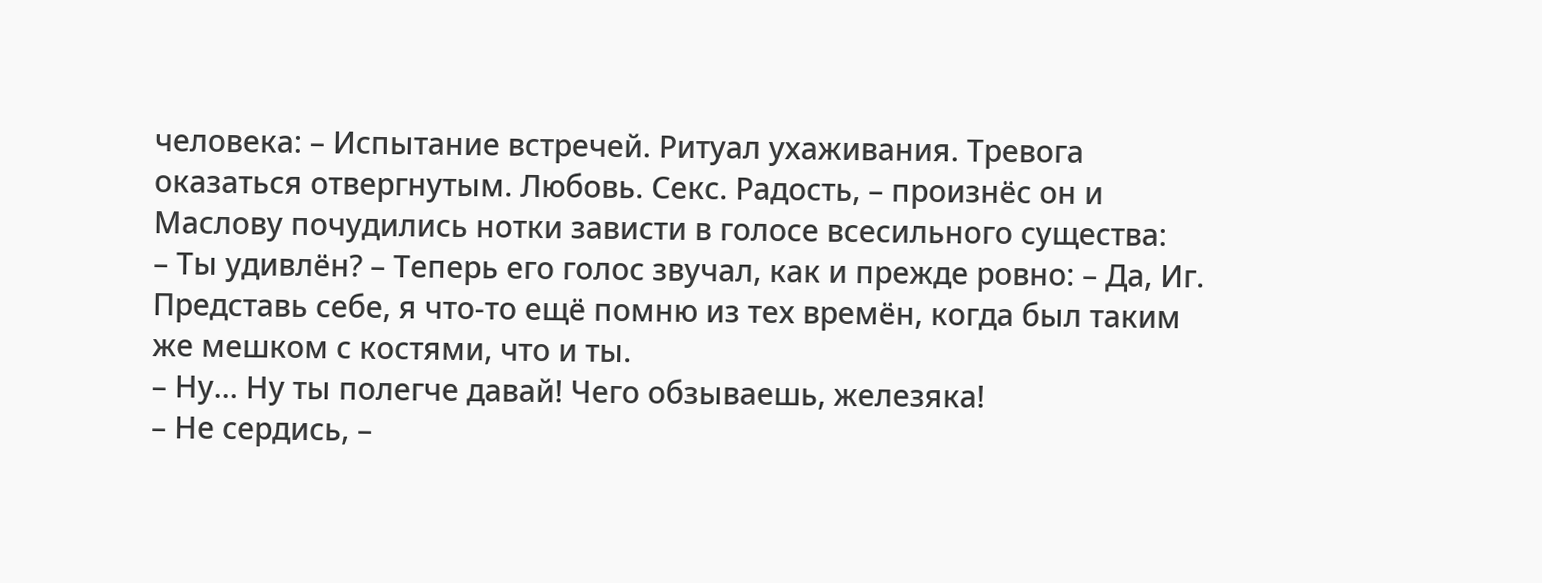человека: – Испытание встречей. Ритуал ухаживания. Тревога оказаться отвергнутым. Любовь. Секс. Радость, – произнёс он и Маслову почудились нотки зависти в голосе всесильного существа:
– Ты удивлён? – Теперь его голос звучал, как и прежде ровно: – Да, Иг. Представь себе, я что-то ещё помню из тех времён, когда был таким же мешком с костями, что и ты.
– Ну… Ну ты полегче давай! Чего обзываешь, железяка!
– Не сердись, –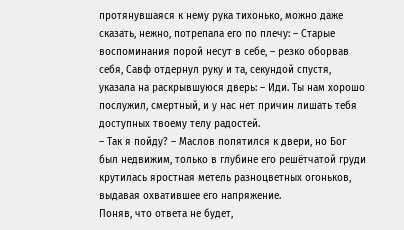протянувшаяся к нему рука тихонько, можно даже сказать, нежно, потрепала его по плечу: – Старые воспоминания порой несут в себе, – резко оборвав себя, Савф отдернул руку и та, секундой спустя, указала на раскрывшуюся дверь: – Иди. Ты нам хорошо послужил, смертный, и у нас нет причин лишать тебя доступных твоему телу радостей.
– Так я пойду? – Маслов попятился к двери, но Бог был недвижим, только в глубине его решётчатой груди крутилась яростная метель разноцветных огоньков, выдавая охватившее его напряжение.
Поняв, что ответа не будет,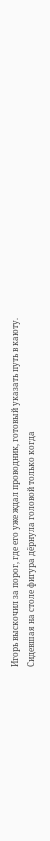Игорь выскочил за порог, где его уже ждал проводник, готовый указать путь в каюту.
Сидевшая на столе фигура дёрнула головой только когда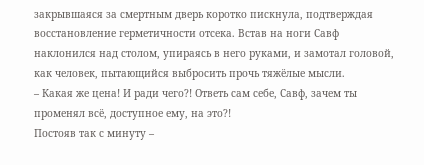закрывшаяся за смертным дверь коротко пискнула, подтверждая восстановление герметичности отсека. Встав на ноги Савф наклонился над столом, упираясь в него руками, и замотал головой, как человек, пытающийся выбросить прочь тяжёлые мысли.
– Какая же цена! И ради чего?! Ответь сам себе, Савф, зачем ты променял всё, доступное ему, на это?!
Постояв так с минуту –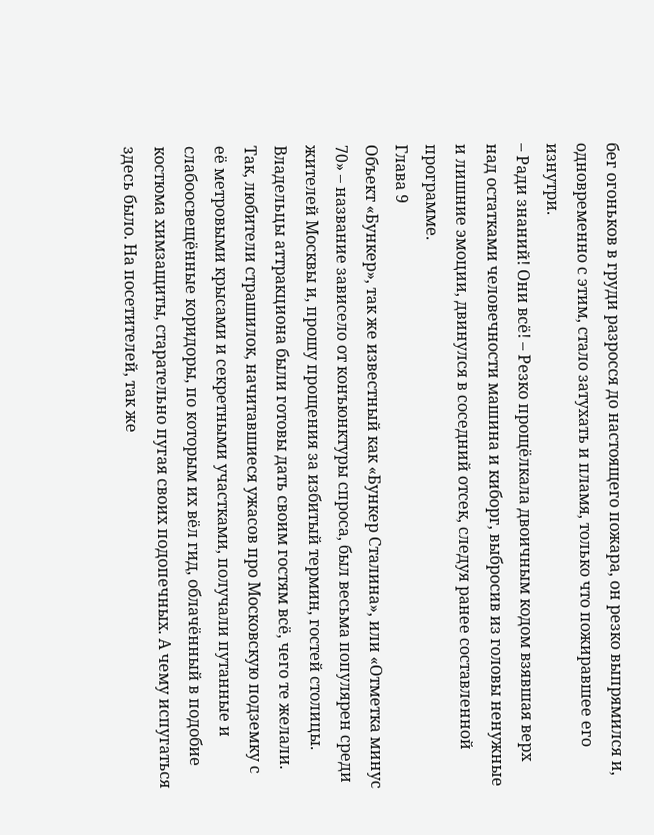бег огоньков в груди разросся до настоящего пожара, он резко выпрямился и, одновременно с этим, стало затухать и пламя, только что пожиравшее его изнутри.
– Ради знаний! Они всё! – Резко прощёлкала двоичным кодом взявшая верх над остатками человечности машина и киборг, выбросив из головы ненужные и лишние эмоции, двинулся в соседний отсек, следуя ранее составленной программе.
Глава 9
Объект «Бункер», так же известный как «Бункер Сталина», или «Отметка минус 70» – название зависело от конъюнктуры спроса, был весьма популярен среди жителей Москвы и, прошу прощения за избитый термин, гостей столицы. Владельцы аттракциона были готовы дать своим гостям всё, чего те желали. Так, любители страшилок, начитавшиеся ужасов про Московскую подземку с её метровыми крысами и секретными участками, получали путанные и слабоосвещённые коридоры, по которым их вёл гид, облачённый в подобие костюма химзащиты, старательно пугая своих подопечных. А чему испугаться здесь было. На посетителей, так же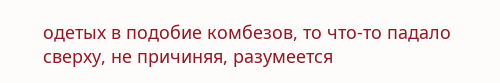одетых в подобие комбезов, то что-то падало сверху, не причиняя, разумеется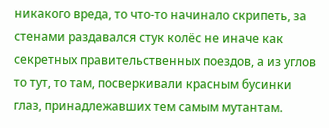никакого вреда, то что-то начинало скрипеть, за стенами раздавался стук колёс не иначе как секретных правительственных поездов, а из углов то тут, то там, посверкивали красным бусинки глаз, принадлежавших тем самым мутантам.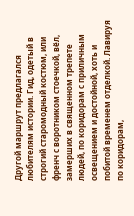Другой маршрут предлагался любителям истории. Гид, одетый в строгий старомодный костюм, или френч с воротником стоечкой, вёл, замерших в священном трепете людей, по коридорам с приличным освещением и достойной, хоть и побитой временем отделкой. Лавируя по коридорам,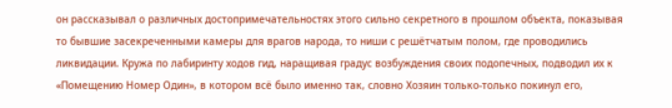он рассказывал о различных достопримечательностях этого сильно секретного в прошлом объекта, показывая то бывшие засекреченными камеры для врагов народа, то ниши с решётчатым полом, где проводились ликвидации. Кружа по лабиринту ходов гид, наращивая градус возбуждения своих подопечных, подводил их к «Помещению Номер Один», в котором всё было именно так, словно Хозяин только-только покинул его,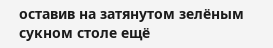оставив на затянутом зелёным сукном столе ещё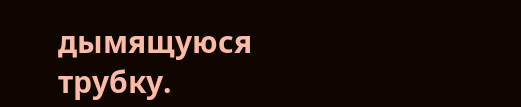дымящуюся трубку.